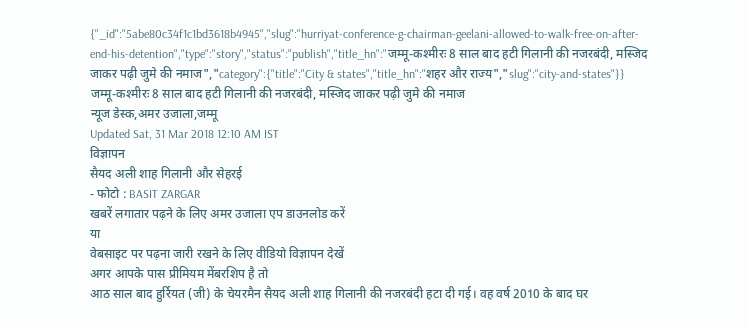{"_id":"5abe80c34f1c1bd3618b4945","slug":"hurriyat-conference-g-chairman-geelani-allowed-to-walk-free-on-after-end-his-detention","type":"story","status":"publish","title_hn":"जम्मू-कश्मीरः 8 साल बाद हटी गिलानी की नजरबंदी, मस्जिद जाकर पढ़ी जुमे की नमाज","category":{"title":"City & states","title_hn":"शहर और राज्य","slug":"city-and-states"}}
जम्मू-कश्मीरः 8 साल बाद हटी गिलानी की नजरबंदी, मस्जिद जाकर पढ़ी जुमे की नमाज
न्यूज डेस्क,अमर उजाला,जम्मू
Updated Sat, 31 Mar 2018 12:10 AM IST
विज्ञापन
सैयद अली शाह गिलानी और सेहरई
- फोटो : BASIT ZARGAR
खबरें लगातार पढ़ने के लिए अमर उजाला एप डाउनलोड करें
या
वेबसाइट पर पढ़ना जारी रखने के लिए वीडियो विज्ञापन देखें
अगर आपके पास प्रीमियम मेंबरशिप है तो
आठ साल बाद हुर्रियत (जी) के चेयरमैन सैयद अली शाह गिलानी की नजरबंदी हटा दी गई। वह वर्ष 2010 के बाद घर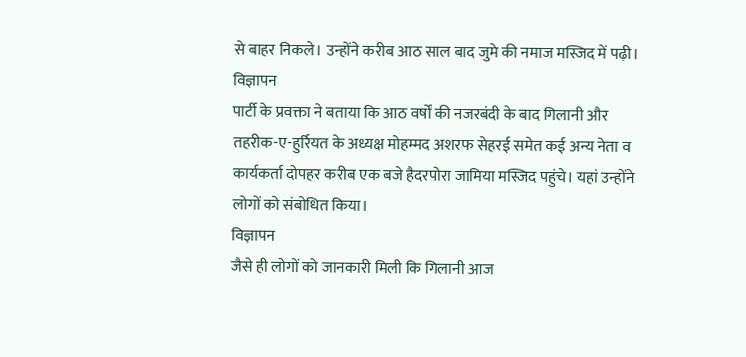से बाहर निकले। उन्होंने करीब आठ साल बाद जुमे की नमाज मस्जिद में पढ़ी।
विज्ञापन
पार्टी के प्रवक्ता ने बताया कि आठ वर्षों की नजरबंदी के बाद गिलानी और तहरीक-ए-हुर्रियत के अध्यक्ष मोहम्मद अशरफ सेहरई समेत कई अन्य नेता व कार्यकर्ता दोपहर करीब एक बजे हैदरपोरा जामिया मस्जिद पहुंचे। यहां उन्होंने लोगों को संबोधित किया।
विज्ञापन
जैसे ही लोगों को जानकारी मिली कि गिलानी आज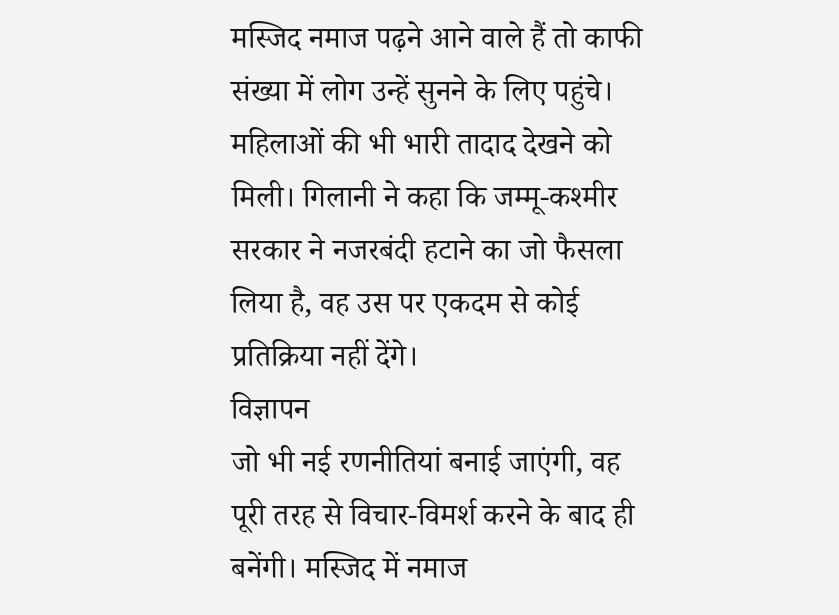मस्जिद नमाज पढ़ने आने वाले हैं तो काफी संख्या में लोग उन्हें सुनने के लिए पहुंचे। महिलाओं की भी भारी तादाद देखने को मिली। गिलानी ने कहा कि जम्मू-कश्मीर सरकार ने नजरबंदी हटाने का जो फैसला लिया है, वह उस पर एकदम से कोई प्रतिक्रिया नहीं देंगे।
विज्ञापन
जो भी नई रणनीतियां बनाई जाएंगी, वह पूरी तरह से विचार-विमर्श करने के बाद ही बनेंगी। मस्जिद में नमाज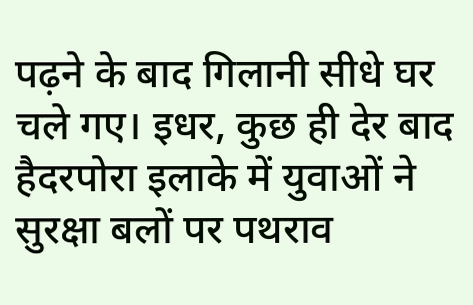पढ़ने के बाद गिलानी सीधे घर चले गए। इधर, कुछ ही देर बाद हैदरपोरा इलाके में युवाओं ने सुरक्षा बलों पर पथराव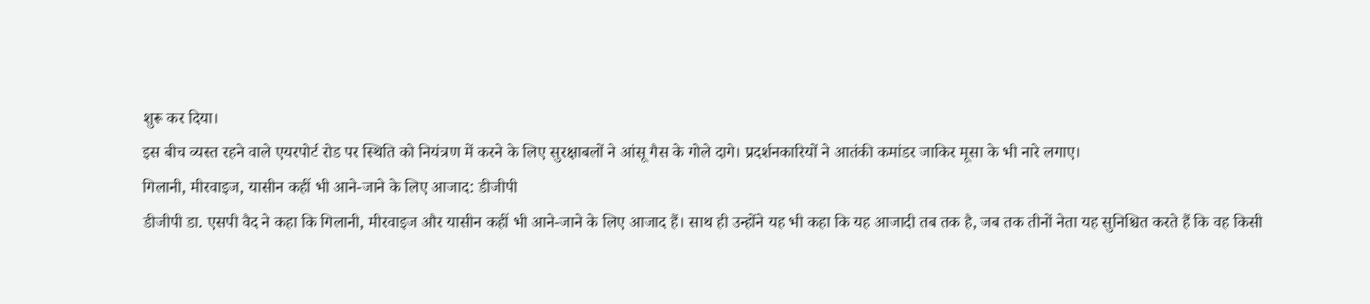शुरू कर दिया।
इस बीच व्यस्त रहने वाले एयरपोर्ट रोड पर स्थिति को नियंत्रण में करने के लिए सुरक्षाबलों ने आंसू गैस के गोले दागे। प्रदर्शनकारियों ने आतंकी कमांडर जाकिर मूसा के भी नारे लगाए।
गिलानी, मीरवाइज, यासीन कहीं भी आने-जाने के लिए आजाद: डीजीपी
डीजीपी डा. एसपी वैद ने कहा कि गिलानी, मीरवाइज और यासीन कहीं भी आने-जाने के लिए आजाद हैं। साथ ही उन्होंने यह भी कहा कि यह आजादी तब तक है, जब तक तीनों नेता यह सुनिश्चित करते हैं कि वह किसी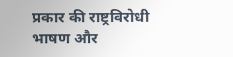प्रकार की राष्ट्रविरोधी भाषण और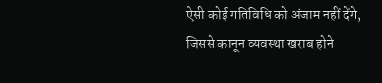ऐसी कोई गतिविधि को अंजाम नहीं देंगे, जिससे कानून व्यवस्था खराब होने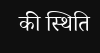की स्थिति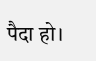पैदा हो।